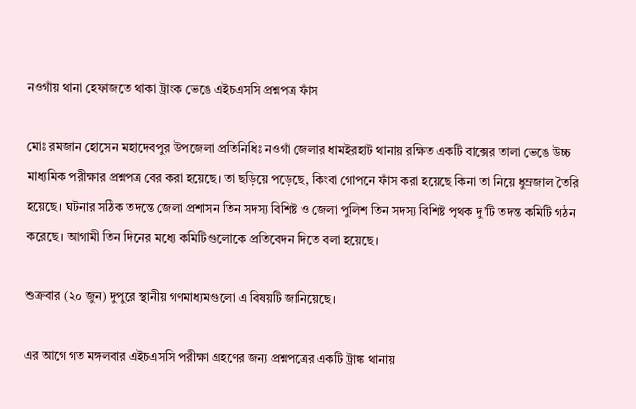নওগাঁয় থানা হেফাজতে থাকা ট্রাংক ভেঙে এইচএসসি প্রশ্নপত্র ফাঁস

মোঃ রমজান হোসেন মহাদেবপুর উপজেলা প্রতিনিধিঃ নওগাঁ জেলার ধামইরহাট থানায় রক্ষিত একটি বাক্সের তালা ভেঙে উচ্চ মাধ্যমিক পরীক্ষার প্রশ্নপত্র বের করা হয়েছে। তা ছড়িয়ে পড়েছে, কিংবা গোপনে ফাঁস করা হয়েছে কিনা তা নিয়ে ধুম্রজাল তৈরি হয়েছে। ঘটনার সঠিক তদন্তে জেলা প্রশাসন তিন সদস্য বিশিষ্ট ও জেলা পুলিশ তিন সদস্য বিশিষ্ট পৃথক দু’টি তদন্ত কমিটি গঠন করেছে। আগামী তিন দিনের মধ্যে কমিটিগুলোকে প্রতিবেদন দিতে বলা হয়েছে।

শুক্রবার (২০ জুন) দুপুরে স্থানীয় গণমাধ্যমগুলো এ বিষয়টি জানিয়েছে।

এর আগে গত মঙ্গলবার এইচএসসি পরীক্ষা গ্রহণের জন্য প্রশ্নপত্রের একটি ট্রাঙ্ক থানায়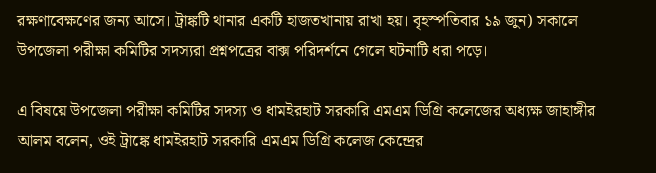রক্ষণাবেক্ষণের জন্য আসে। ট্রাঙ্কটি থানার একটি হাজতখানায় রাখা হয়। বৃহস্পতিবার ১৯ জুন) সকালে উপজেলা পরীক্ষা কমিটির সদস্যরা প্রশ্নপত্রের বাক্স পরিদর্শনে গেলে ঘটনাটি ধরা পড়ে।

এ বিষয়ে উপজেলা পরীক্ষা কমিটির সদস্য ও ধামইরহাট সরকারি এমএম ডিগ্রি কলেজের অধ্যক্ষ জাহাঙ্গীর আলম বলেন, ওই ট্রাঙ্কে ধামইরহাট সরকারি এমএম ডিগ্রি কলেজ কেন্দ্রের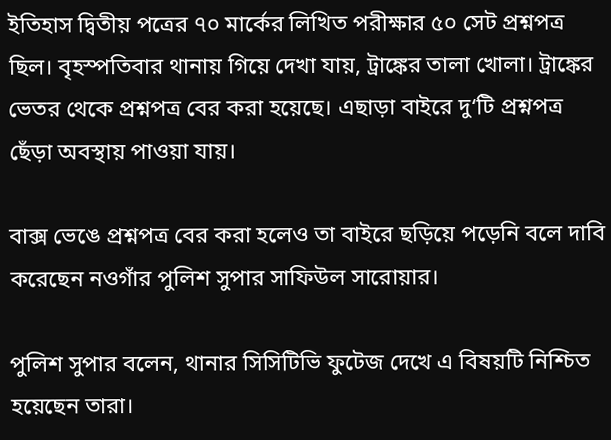ইতিহাস দ্বিতীয় পত্রের ৭০ মার্কের লিখিত পরীক্ষার ৫০ সেট প্রশ্নপত্র ছিল। বৃহস্পতিবার থানায় গিয়ে দেখা যায়, ট্রাঙ্কের তালা খোলা। ট্রাঙ্কের ভেতর থেকে প্রশ্নপত্র বের করা হয়েছে। এছাড়া বাইরে দু‘টি প্রশ্নপত্র ছেঁড়া অবস্থায় পাওয়া যায়।

বাক্স ভেঙে প্রশ্নপত্র বের করা হলেও তা বাইরে ছড়িয়ে পড়েনি বলে দাবি করেছেন নওগাঁর পুলিশ সুপার সাফিউল সারোয়ার।

পুলিশ সুপার বলেন, থানার সিসিটিভি ফুটেজ দেখে এ বিষয়টি নিশ্চিত হয়েছেন তারা।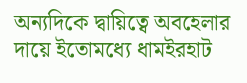অন্যদিকে দ্বায়িত্বে অবহেলার দায়ে ইতোমধ্যে ধামইরহাট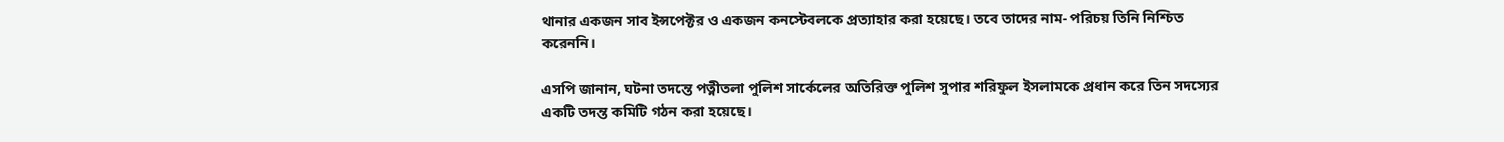থানার একজন সাব ইন্সপেক্টর ও একজন কনস্টেবলকে প্রত্যাহার করা হয়েছে। তবে তাদের নাম- পরিচয় তিনি নিশ্চিত করেননি।

এসপি জানান, ঘটনা তদন্তে পত্নীতলা পুলিশ সার্কেলের অতিরিক্ত পুলিশ সুপার শরিফুল ইসলামকে প্রধান করে তিন সদস্যের একটি তদন্ত কমিটি গঠন করা হয়েছে।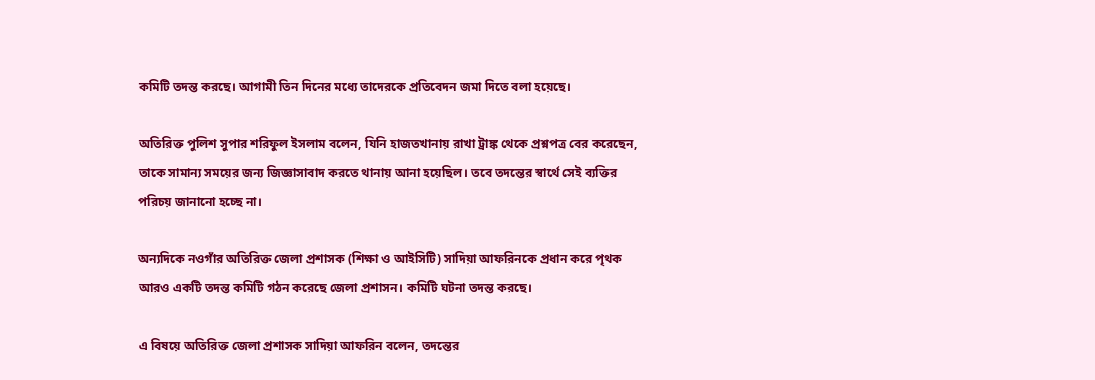কমিটি তদন্ত করছে। আগামী তিন দিনের মধ্যে তাদেরকে প্রতিবেদন জমা দিতে বলা হয়েছে।

অতিরিক্ত পুলিশ সুপার শরিফুল ইসলাম বলেন, যিনি হাজতখানায় রাখা ট্রাঙ্ক থেকে প্রশ্নপত্র বের করেছেন, তাকে সামান্য সময়ের জন্য জিজ্ঞাসাবাদ করতে থানায় আনা হয়েছিল। তবে তদন্তের স্বার্থে সেই ব্যক্তির পরিচয় জানানো হচ্ছে না।

অন্যদিকে নওগাঁর অতিরিক্ত জেলা প্রশাসক (শিক্ষা ও আইসিটি) সাদিয়া আফরিনকে প্রধান করে পৃথক আরও একটি তদন্ত কমিটি গঠন করেছে জেলা প্রশাসন। কমিটি ঘটনা তদন্ত করছে।

এ বিষয়ে অতিরিক্ত জেলা প্রশাসক সাদিয়া আফরিন বলেন, তদন্তের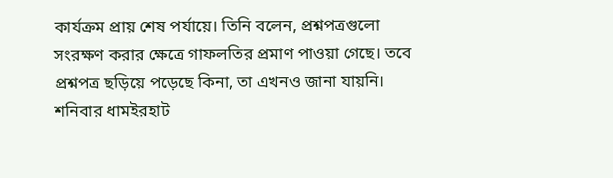কার্যক্রম প্রায় শেষ পর্যায়ে। তিনি বলেন, প্রশ্নপত্রগুলো সংরক্ষণ করার ক্ষেত্রে গাফলতির প্রমাণ পাওয়া গেছে। তবে প্রশ্নপত্র ছড়িয়ে পড়েছে কিনা, তা এখনও জানা যায়নি। শনিবার ধামইরহাট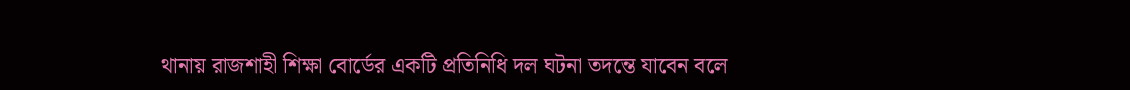থানায় রাজশাহী শিক্ষা বোর্ডের একটি প্রতিনিধি দল ঘটনা তদন্তে যাবেন বলে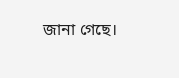জানা গেছে।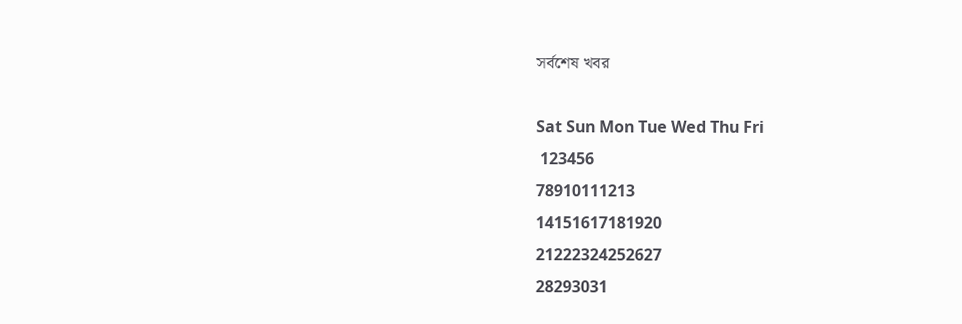সর্বশেষ খবর

Sat Sun Mon Tue Wed Thu Fri
 123456
78910111213
14151617181920
21222324252627
28293031